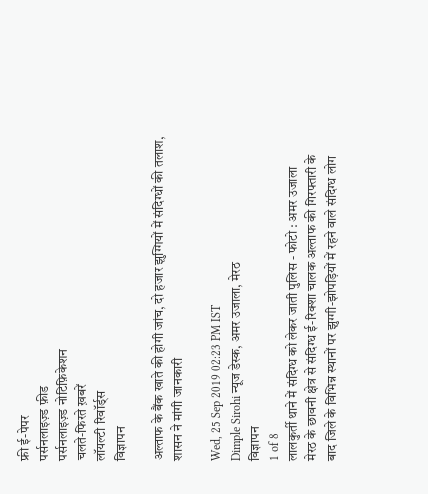फ्री ई-पेपर
पर्सनलाइज़्ड फ़ीड
पर्सनलाइज़्ड नोटिफ़िकेशन
चलते-फिरते ख़बरें
लॉयल्टी रिवॉर्ड्स
विज्ञापन

अल्ताफ के बैंक खाते की होगी जांच, दो हजार झुग्गियों में संदिग्धों की तलाश, शासन ने मांगी जानकारी

Wed, 25 Sep 2019 02:23 PM IST
Dimple Sirohi न्यूज डेस्क, अमर उजाला, मेरठ
विज्ञापन
1 of 8
लालकुर्ती थाने में संदिग्ध को लेकर जाती पुलिस - फोटो : अमर उजाला
मेरठ के छावनी क्षेत्र से संदिग्ध ई-रिक्शा चालक अल्ताफ की गिरफ्तारी के बाद जिले के विभिन्न स्थानों पर झुग्गी-झोपड़ियों में रहने वाले संदिग्ध लोग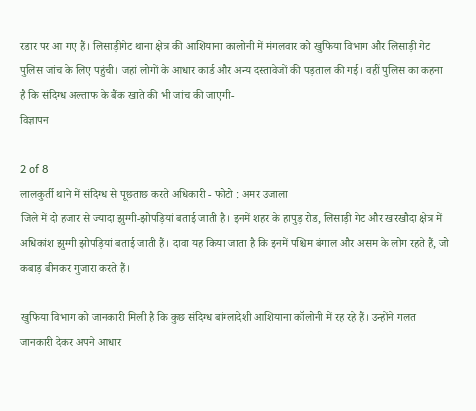रडार पर आ गए हैं। लिसाड़ीगेट थाना क्षेत्र की आशियाना कालोनी में मंगलवार को खुफिया विभाग और लिसाड़ी गेट पुलिस जांच के लिए पहुंची। जहां लोगों के आधार कार्ड और अन्य दस्तावेजों की पड़ताल की गई। वहीं पुलिस का कहना है कि संदिग्ध अल्ताफ के बैंक खाते की भी जांच की जाएगी-
विज्ञापन

2 of 8
लालकुर्ती थाने में संदिग्ध से पूछताछ करते अधिकारी - फोटो : अमर उजाला
जिले में दो हजार से ज्यादा झुग्गी-झोपड़ियां बताई जाती है। इनमें शहर के हापुड़ रोड, लिसाड़ी गेट और खरखौदा क्षेत्र में अधिकांश झुग्गी झोपड़ियां बताई जाती हैं। दावा यह किया जाता है कि इनमें पश्चिम बंगाल और असम के लोग रहते हैं, जो कबाड़ बीनकर गुजारा करते हैं।

खुफिया विभाग को जानकारी मिली है कि कुछ संदिग्ध बांग्लादेशी आशियाना कॉलोनी में रह रहे हैं। उन्होंने गलत जानकारी देकर अपने आधार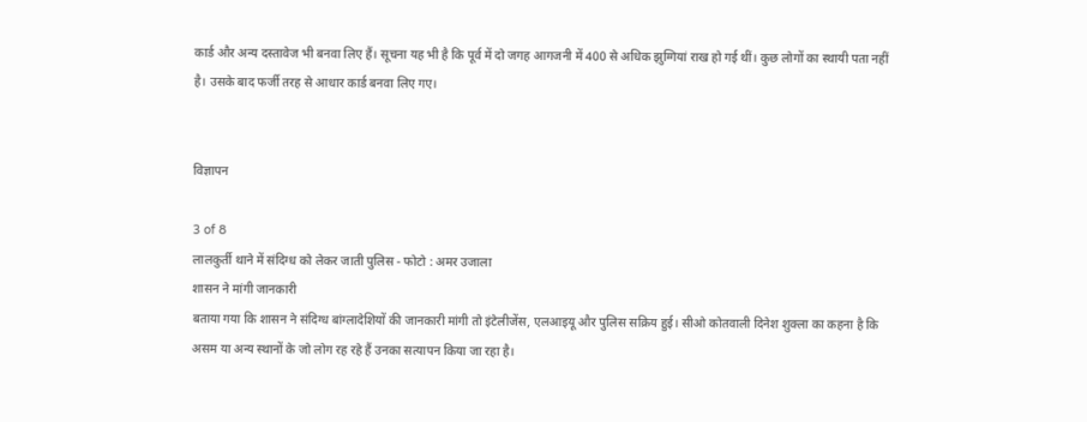कार्ड और अन्य दस्तावेज भी बनवा लिए हैं। सूचना यह भी है कि पूर्व में दो जगह आगजनी में 400 से अधिक झुग्गियां राख हो गई थीं। कुछ लोगों का स्थायी पता नहीं है। उसके बाद फर्जी तरह से आधार कार्ड बनवा लिए गए।


विज्ञापन

3 of 8
लालकुर्ती थाने में संदिग्ध को लेकर जाती पुलिस - फोटो : अमर उजाला
शासन ने मांगी जानकारी
बताया गया कि शासन ने संदिग्ध बांग्लादेशियों की जानकारी मांगी तो इंटेलीजेंस, एलआइयू और पुलिस सक्रिय हुई। सीओ कोतवाली दिनेश शुक्ला का कहना है कि असम या अन्य स्थानों के जो लोग रह रहे हैं उनका सत्यापन किया जा रहा है।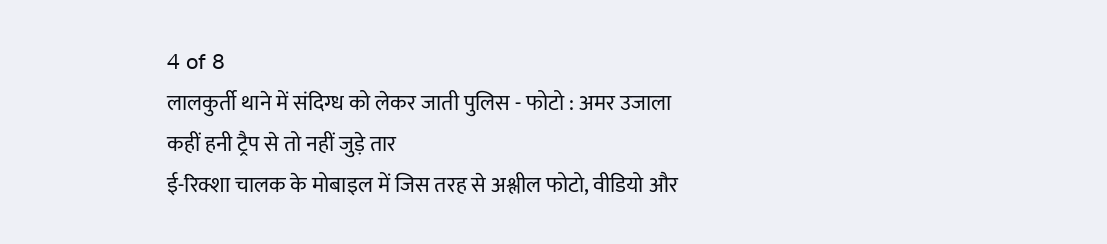4 of 8
लालकुर्ती थाने में संदिग्ध को लेकर जाती पुलिस - फोटो : अमर उजाला
कहीं हनी ट्रैप से तो नहीं जुड़े तार
ई-रिक्शा चालक के मोबाइल में जिस तरह से अश्लील फोटो, वीडियो और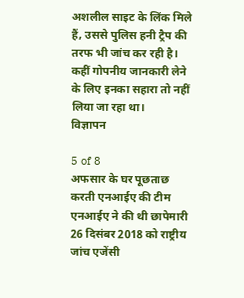अशलील साइट के लिंक मिले हैं, उससे पुलिस हनी ट्रैप की तरफ भी जांच कर रही है। कहीं गोपनीय जानकारी लेने के लिए इनका सहारा तो नहीं लिया जा रहा था।
विज्ञापन

5 of 8
अफसार के घर पूछताछ करती एनआईए की टीम
एनआईए ने की थी छापेमारी
26 दिसंबर 2018 को राष्ट्रीय जांच एजेंसी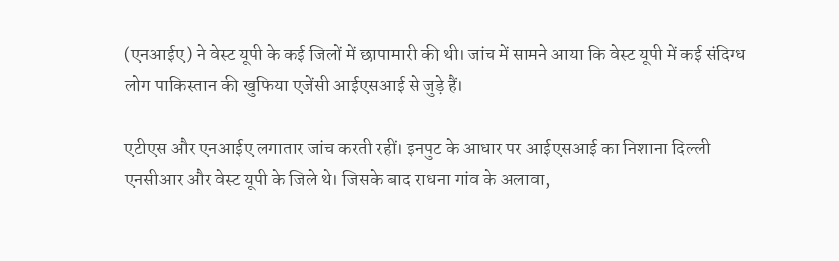(एनआईए) ने वेस्ट यूपी के कई जिलों में छापामारी की थी। जांच में सामने आया कि वेस्ट यूपी में कई संदिग्ध लोग पाकिस्तान की खुफिया एजेंसी आईएसआई से जुड़े हैं।

एटीएस और एनआईए लगातार जांच करती रहीं। इनपुट के आधार पर आईएसआई का निशाना दिल्ली एनसीआर और वेस्ट यूपी के जिले थे। जिसके बाद राधना गांव के अलावा,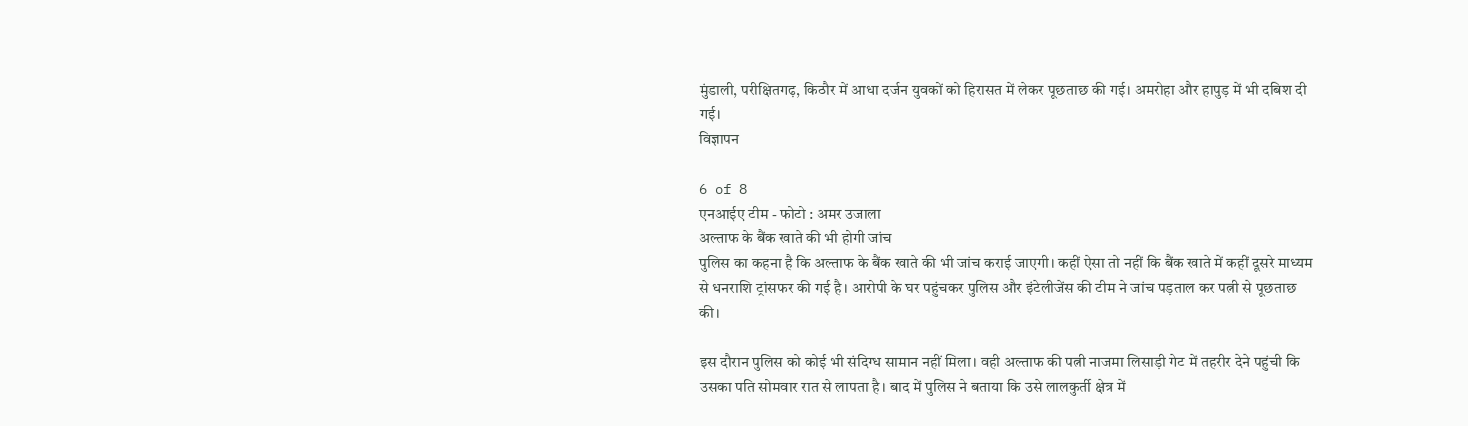मुंडाली, परीक्षितगढ़, किठौर में आधा दर्जन युवकों को हिरासत में लेकर पूछताछ की गई। अमरोहा और हापुड़ में भी दबिश दी गई।
विज्ञापन

6 of 8
एनआईए टीम - फोटो : अमर उजाला
अल्ताफ के बैंक खाते की भी होगी जांच
पुलिस का कहना है कि अल्ताफ के बैंक खाते की भी जांच कराई जाएगी। कहीं ऐसा तो नहीं कि बैंक खाते में कहीं दूसरे माध्यम से धनराशि ट्रांसफर की गई है। आरोपी के घर पहुंचकर पुलिस और इंटेलीजेंस की टीम ने जांच पड़ताल कर पत्नी से पूछताछ की।

इस दौरान पुलिस को कोई भी संदिग्ध सामान नहीं मिला। वही अल्ताफ की पत्नी नाजमा लिसाड़ी गेट में तहरीर देने पहुंची कि उसका पति सोमवार रात से लापता है। बाद में पुलिस ने बताया कि उसे लालकुर्ती क्षेत्र में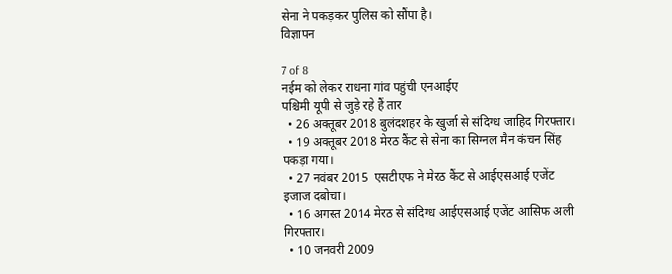सेना ने पकड़कर पुलिस को सौंपा है।
विज्ञापन

7 of 8
नईम को लेकर राधना गांव पहुंची एनआईए
पश्चिमी यूपी से जुड़े रहे हैं तार
  • 26 अक्तूबर 2018 बुलंदशहर के खुर्जा से संदिग्ध जाहिद गिरफ्तार।
  • 19 अक्तूबर 2018 मेरठ कैंट से सेना का सिग्नल मैन कंचन सिंह पकड़ा गया।
  • 27 नवंबर 2015  एसटीएफ ने मेरठ कैंट से आईएसआई एजेंट इजाज दबोचा।
  • 16 अगस्त 2014 मेरठ से संदिग्ध आईएसआई एजेंट आसिफ अली गिरफ्तार।
  • 10 जनवरी 2009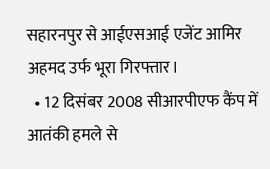सहारनपुर से आईएसआई एजेंट आमिर अहमद उर्फ भूरा गिरफ्तार।
  • 12 दिसंबर 2008 सीआरपीएफ कैंप में आतंकी हमले से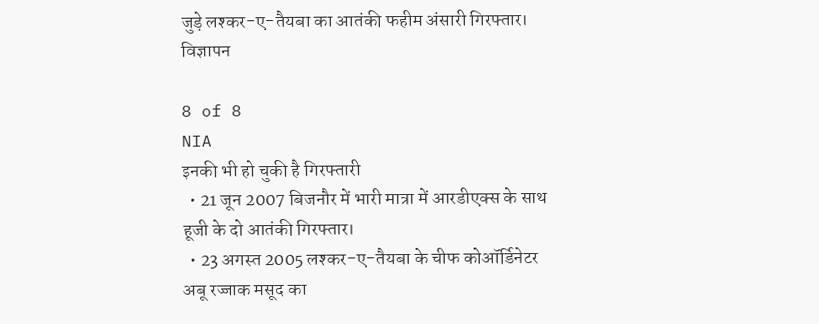जुड़े लश्कर-ए-तैयबा का आतंकी फहीम अंसारी गिरफ्तार।
विज्ञापन

8 of 8
NIA
इनकी भी हो चुकी है गिरफ्तारी
  • 21 जून 2007 बिजनौर में भारी मात्रा में आरडीएक्स के साथ हूजी के दो आतंकी गिरफ्तार।
  • 23 अगस्त 2005 लश्कर-ए-तैयबा के चीफ कोऑर्डिनेटर अबू रज्जाक मसूद का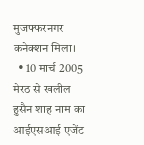मुजफ्फरनगर कनेक्शन मिला।
  • 10 मार्च 2005 मेरठ से खलील हुसैन शाह नाम का आईएसआई एजेंट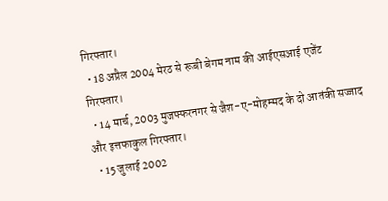गिरफ्तार।
  • 18 अप्रैल 2004 मेरठ से रूबी बेगम नाम की आईएसआई एजेंट गिरफ्तार।
  • 14 मार्च, 2003 मुजफ्फरनगर से जैश-ए-मोहम्मद के दो आतंकी सज्जाद और इत्तफाकुल गिरफ्तार।
  • 15 जुलाई 2002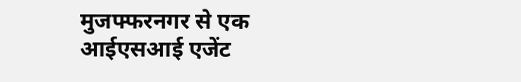मुजफ्फरनगर से एक आईएसआई एजेंट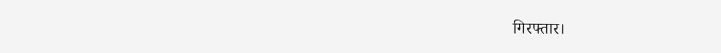गिरफ्तार।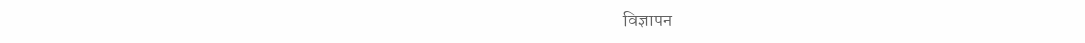विज्ञापन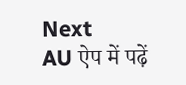Next
AU ऐप में पढ़ें